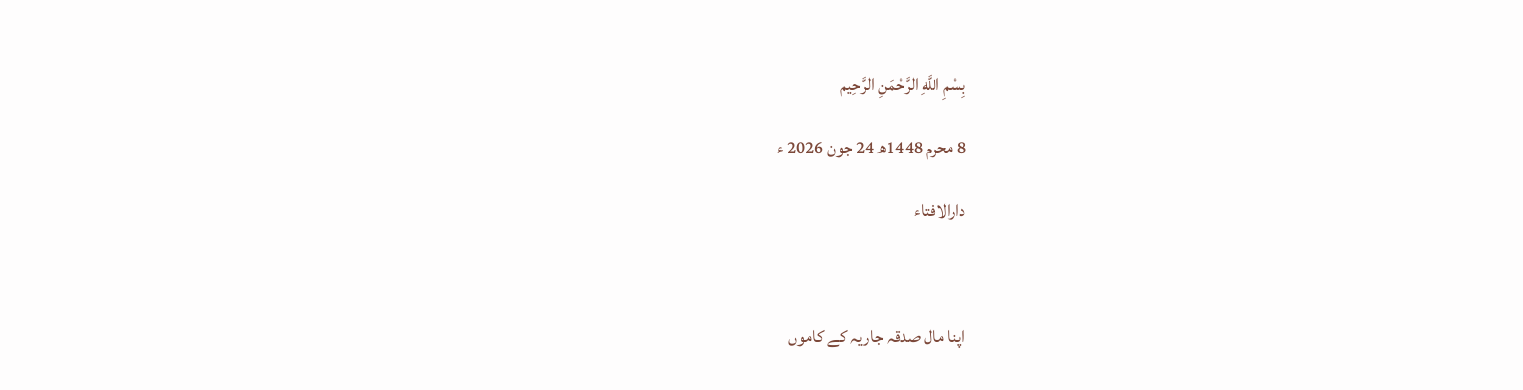بِسْمِ اللَّهِ الرَّحْمَنِ الرَّحِيم

8 محرم 1448ھ 24 جون 2026 ء

دارالافتاء



اپنا مال صدقہ جاریہ کے کاموں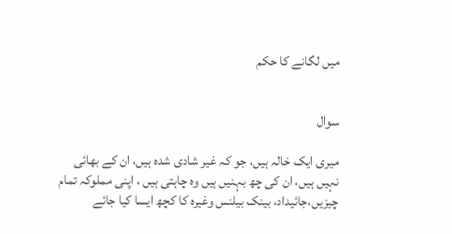میں لگانے کا حکم


سوال

میری ایک خالہ ہیں، جو کہ غیر شادی شدہ ہیں، ان کے بھائی نہیں ہیں، ان کی چھ بہنیں ہیں وہ چاہتی ہیں ، اپنی مملوکہ تمام چیزیں،جائیداد، بینک بیلنس وغیرہ کا کچھ ایسا کیا جائے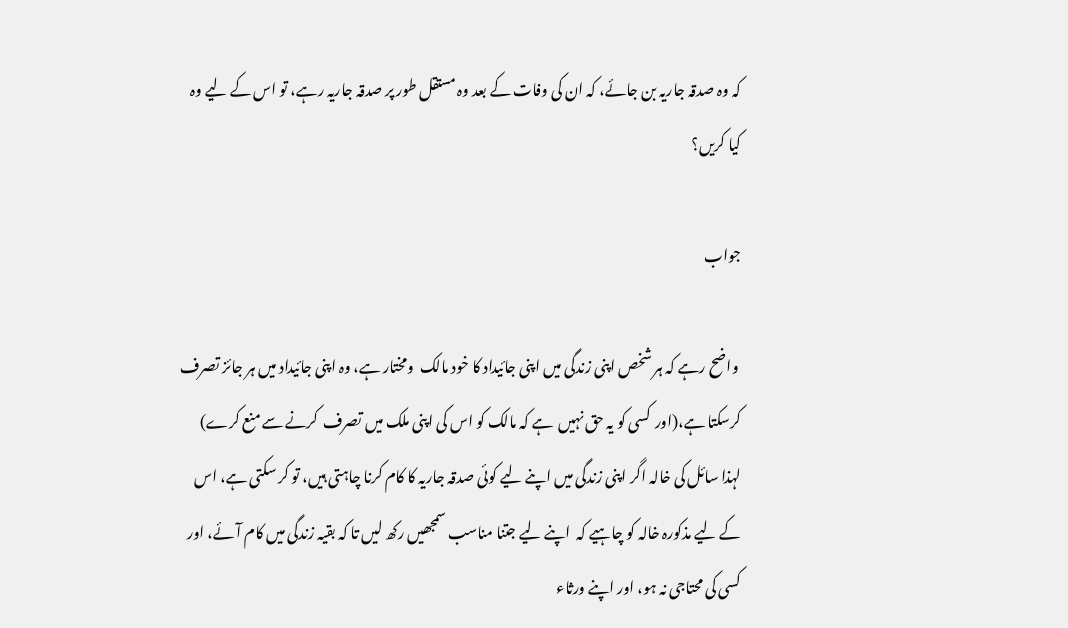کہ وہ صدقہ جاریہ بن جائے، کہ ان کی وفات کے بعد وہ مستقل طور پر صدقہ جاریہ رہے، تو اس کے لیے وہ کیا کریں؟

جواب

 واضح رہے کہ ہر شخص اپنی زندگی میں اپنی جائیداد کا خود مالک  ومختار ہے، وہ اپنی جائیداد میں ہر جائز تصرف کرسکتا ہے،(اور  کسی کو یہ حق نہیں  ہے کہ مالک کو اس کی اپنی ملک میں تصرف  کرنے سے منع کرے)  لہذا سائل کی خالہ اگر اپنی زندگی میں اپنے لیے کوئی صدقہ جاریہ کا کام کرنا چاہتی ہیں، تو کر سکتی ہے، اس کے لیے مذکورہ خالہ کو چاہیے کہ  اپنے لیے جتنا مناسب سمجھیں رکھ لیں تا کہ بقیہ زندگی میں کام آئے، اور کسی کی محتاجی نہ ہو، اور اپنے ورثاء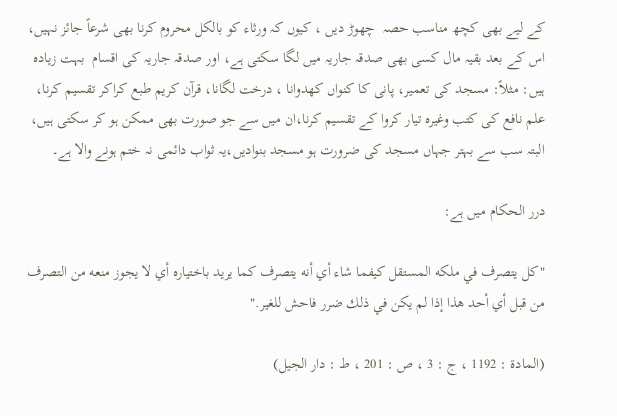کے لیے بھی کچھ مناسب حصہ  چھوڑ دیں ، کیوں کہ ورثاء کو بالکل محروم کرنا بھی شرعاً جائز نہیں، اس کے بعد بقیہ مال کسی بھی صدقہ جاریہ میں لگا سکتی ہے، اور صدقہ جاریہ کی اقسام  بہت زیادہ ہیں: مثلاً: مسجد کی تعمیر، پانی کا کنواں کھدوانا ، درخت لگانا، قرآن کریم طبع کراکر تقسیم کرنا، علم نافع کی کتب وغیرہ تیار کروا کے تقسیم کرنا،ان میں سے جو صورت بھی ممکن ہو کر سکتی ہیں، البتہ سب سے بہتر جہاں مسجد کی ضرورت ہو مسجد بنوادیں،یہ ثواب دائمی نہ ختم ہونے والا ہے۔

درر الحکام میں ہے:

"كل ‌يتصرف ‌في ‌ملكه المستقل كيفما شاء أي أنه يتصرف كما يريد باختياره أي لا يجوز منعه من التصرف من قبل أي أحد هذا إذا لم يكن في ذلك ضرر فاحش للغير."

(المادۃ : 1192 ، ج : 3 ، ص : 201 ، ط : دار الجیل)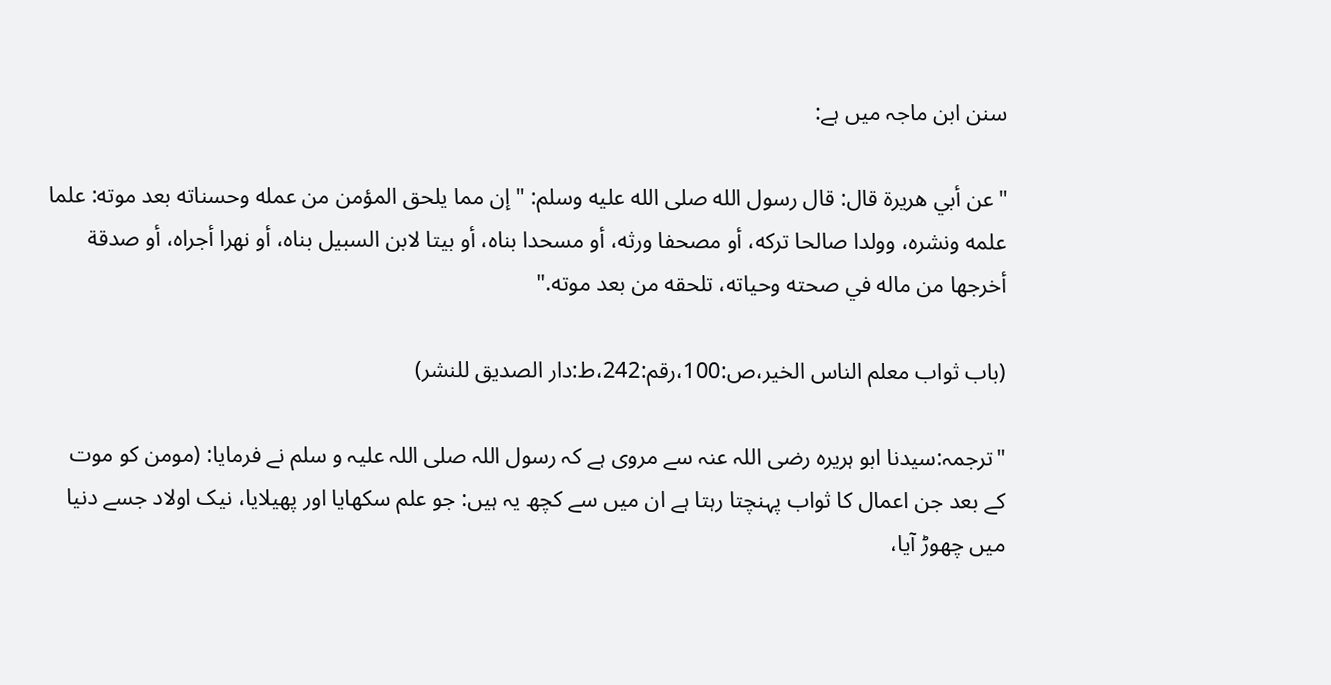سنن ابن ماجہ میں ہے:

"عن أبي هريرة قال: قال رسول الله صلى الله عليه وسلم: "إن مما يلحق المؤمن من عمله وحسناته بعد موته: علما علمه ونشره، وولدا صالحا تركه، أو مصحفا ورثه، أو مسحدا بناه، أو بيتا لابن السبيل بناه، أو نهرا أجراه، أو صدقة أخرجها من ماله في صحته وحياته، تلحقه من بعد موته."

(باب ثواب معلم الناس الخير،ص:100،رقم:242،ط:دار الصديق للنشر)

"ترجمہ:سیدنا ابو ہریرہ رضی اللہ عنہ سے مروی ہے کہ رسول اللہ صلی اللہ علیہ و سلم نے فرمایا: (مومن کو موت کے بعد جن اعمال کا ثواب پہنچتا رہتا ہے ان میں سے کچھ یہ ہیں: جو علم سکھایا اور پھیلایا، نیک اولاد جسے دنیا میں چھوڑ آیا،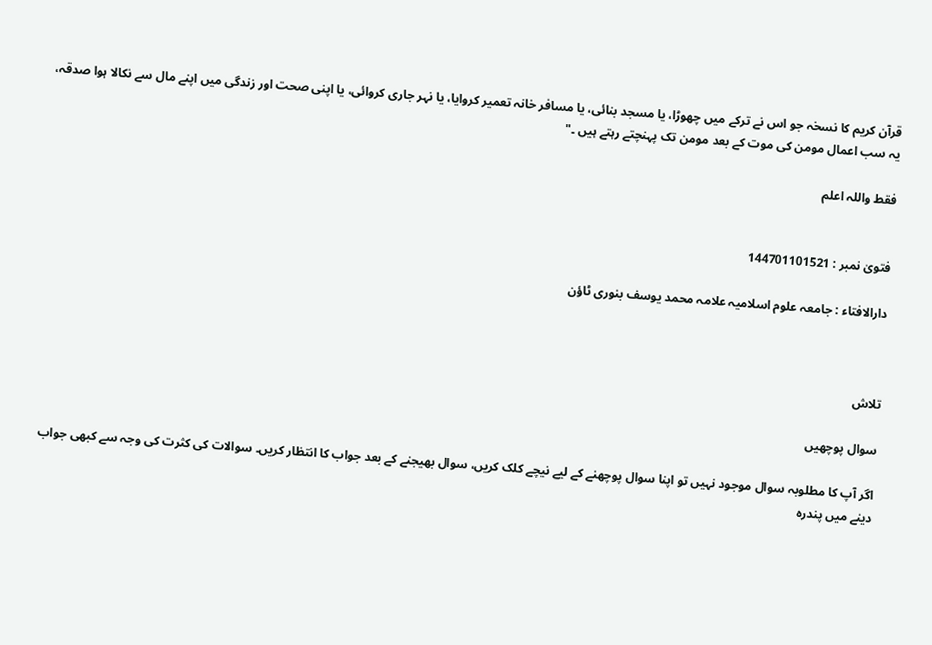قرآن کریم کا نسخہ جو اس نے ترکے میں چھوڑا، یا مسجد بنائی، یا مسافر خانہ تعمیر کروایا، یا نہر جاری کروائی، یا اپنی صحت اور زندگی میں اپنے مال سے نکالا ہوا صدقہ، یہ سب اعمال مومن کی موت کے بعد مومن تک پہنچتے رہتے ہیں ۔"

فقط واللہ اعلم


فتویٰ نمبر : 144701101521

دارالافتاء : جامعہ علوم اسلامیہ علامہ محمد یوسف بنوری ٹاؤن



تلاش

سوال پوچھیں

اگر آپ کا مطلوبہ سوال موجود نہیں تو اپنا سوال پوچھنے کے لیے نیچے کلک کریں، سوال بھیجنے کے بعد جواب کا انتظار کریں۔ سوالات کی کثرت کی وجہ سے کبھی جواب دینے میں پندرہ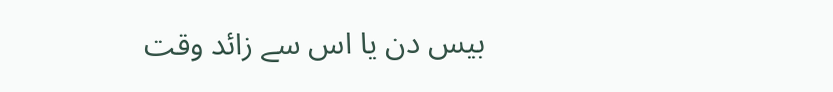بیس دن یا اس سے زائد وقت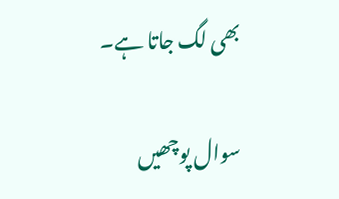بھی لگ جاتا ہے۔

سوال پوچھیں